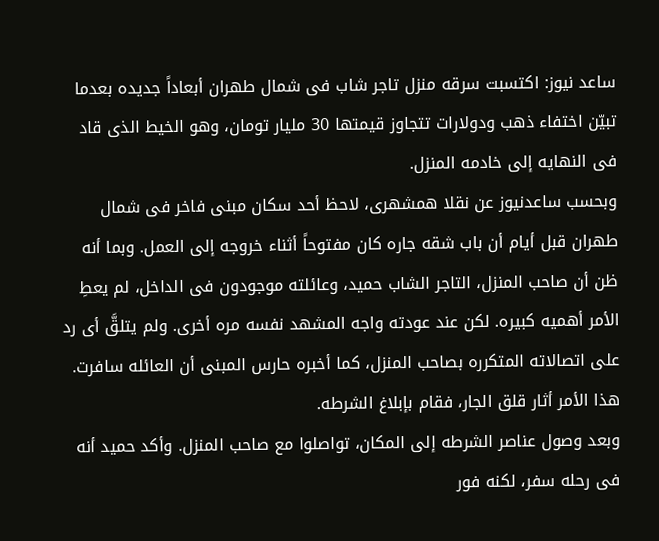ساعد نیوز: اکتسبت سرقه منزل تاجر شاب فی شمال طهران أبعاداً جدیده بعدما تبیّن اختفاء ذهب ودولارات تتجاوز قیمتها 30 ملیار تومان، وهو الخیط الذی قاد فی النهایه إلى خادمه المنزل.
وبحسب ساعدنیوز عن نقلا همشهری، لاحظ أحد سکان مبنى فاخر فی شمال طهران قبل أیام أن باب شقه جاره کان مفتوحاً أثناء خروجه إلى العمل. وبما أنه ظن أن صاحب المنزل، التاجر الشاب حمید، وعائلته موجودون فی الداخل، لم یعطِ الأمر أهمیه کبیره. لکن عند عودته واجه المشهد نفسه مره أخرى. ولم یتلقَّ أی رد على اتصالاته المتکرره بصاحب المنزل، کما أخبره حارس المبنى أن العائله سافرت. هذا الأمر أثار قلق الجار، فقام بإبلاغ الشرطه.
وبعد وصول عناصر الشرطه إلى المکان، تواصلوا مع صاحب المنزل. وأکد حمید أنه فی رحله سفر، لکنه فور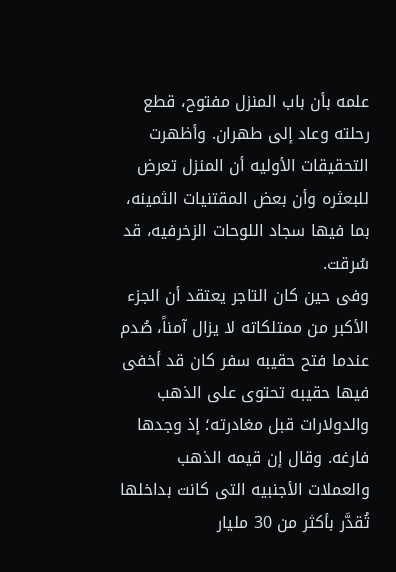علمه بأن باب المنزل مفتوح، قطع رحلته وعاد إلى طهران. وأظهرت التحقیقات الأولیه أن المنزل تعرض للبعثره وأن بعض المقتنیات الثمینه، بما فیها سجاد اللوحات الزخرفیه، قد سُرقت.
وفی حین کان التاجر یعتقد أن الجزء الأکبر من ممتلکاته لا یزال آمناً، صُدم عندما فتح حقیبه سفر کان قد أخفى فیها حقیبه تحتوی على الذهب والدولارات قبل مغادرته؛ إذ وجدها فارغه. وقال إن قیمه الذهب والعملات الأجنبیه التی کانت بداخلها تُقدَّر بأکثر من 30 ملیار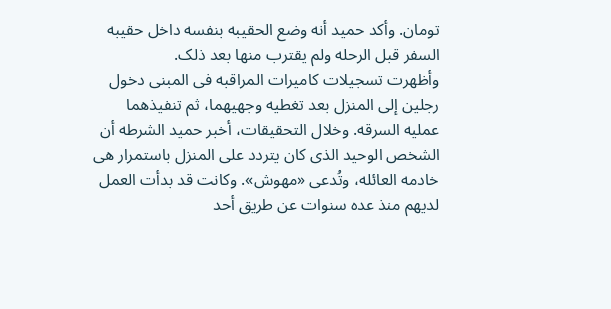تومان. وأکد حمید أنه وضع الحقیبه بنفسه داخل حقیبه السفر قبل الرحله ولم یقترب منها بعد ذلک.
وأظهرت تسجیلات کامیرات المراقبه فی المبنى دخول رجلین إلى المنزل بعد تغطیه وجهیهما، ثم تنفیذهما عملیه السرقه. وخلال التحقیقات، أخبر حمید الشرطه أن الشخص الوحید الذی کان یتردد على المنزل باستمرار هی خادمه العائله، وتُدعى «مهوش». وکانت قد بدأت العمل لدیهم منذ عده سنوات عن طریق أحد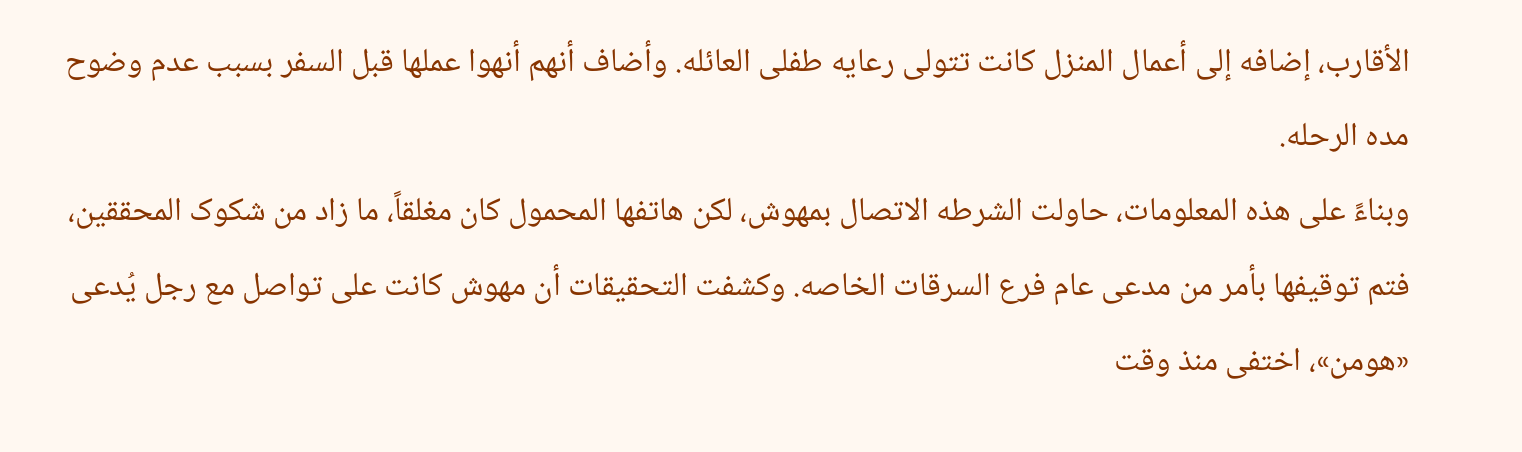الأقارب، إضافه إلى أعمال المنزل کانت تتولى رعایه طفلی العائله. وأضاف أنهم أنهوا عملها قبل السفر بسبب عدم وضوح مده الرحله.
وبناءً على هذه المعلومات، حاولت الشرطه الاتصال بمهوش، لکن هاتفها المحمول کان مغلقاً، ما زاد من شکوک المحققین، فتم توقیفها بأمر من مدعی عام فرع السرقات الخاصه. وکشفت التحقیقات أن مهوش کانت على تواصل مع رجل یُدعى «هومن»، اختفى منذ وقت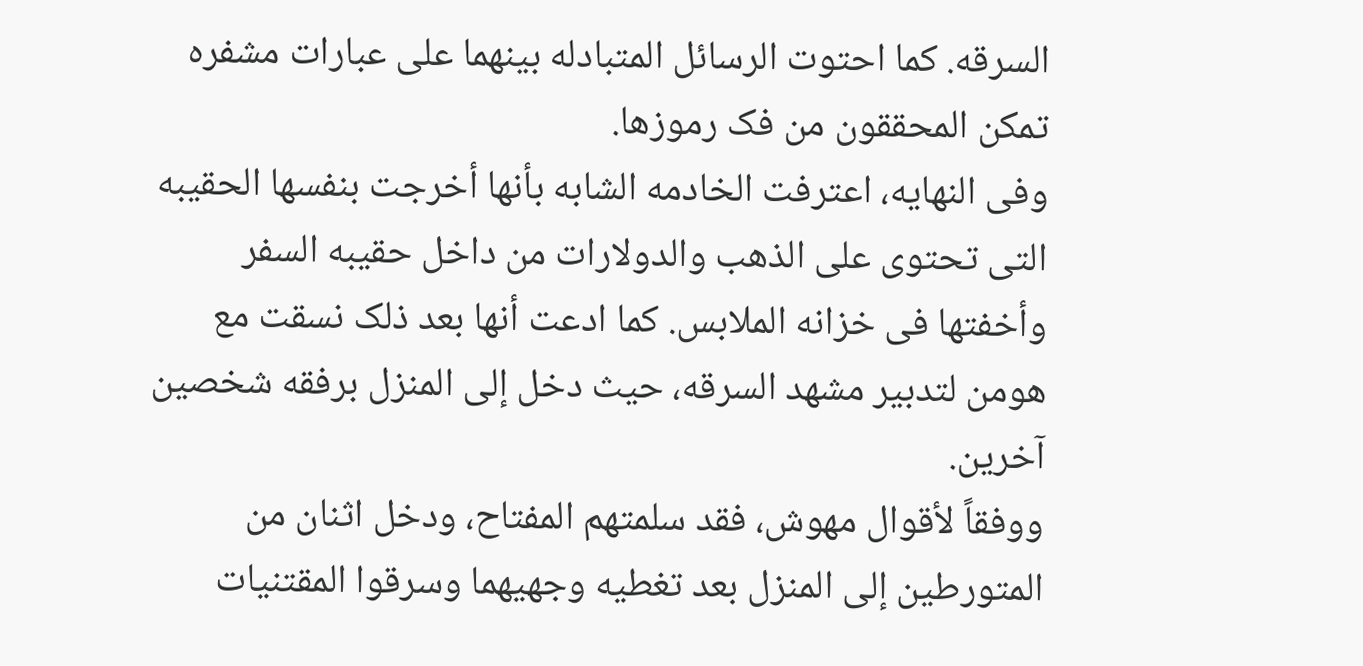السرقه. کما احتوت الرسائل المتبادله بینهما على عبارات مشفره تمکن المحققون من فک رموزها.
وفی النهایه، اعترفت الخادمه الشابه بأنها أخرجت بنفسها الحقیبه التی تحتوی على الذهب والدولارات من داخل حقیبه السفر وأخفتها فی خزانه الملابس. کما ادعت أنها بعد ذلک نسقت مع هومن لتدبیر مشهد السرقه، حیث دخل إلى المنزل برفقه شخصین آخرین.
ووفقاً لأقوال مهوش، فقد سلمتهم المفتاح، ودخل اثنان من المتورطین إلى المنزل بعد تغطیه وجهیهما وسرقوا المقتنیات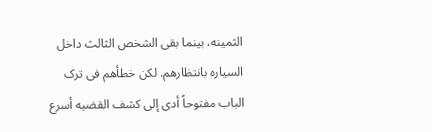الثمینه، بینما بقی الشخص الثالث داخل السیاره بانتظارهم. لکن خطأهم فی ترک الباب مفتوحاً أدى إلى کشف القضیه أسرع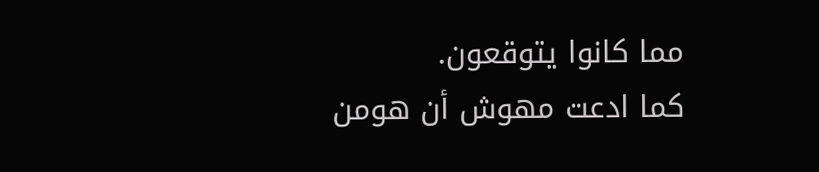مما کانوا یتوقعون.
کما ادعت مهوش أن هومن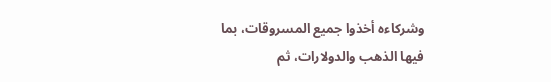وشرکاءه أخذوا جمیع المسروقات، بما فیها الذهب والدولارات، ثم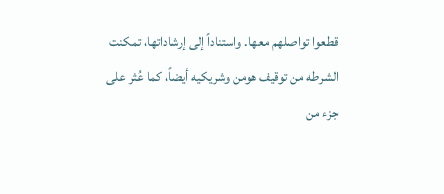قطعوا تواصلهم معها. واستناداً إلى إرشاداتها، تمکنت الشرطه من توقیف هومن وشریکیه أیضاً، کما عُثر على جزء من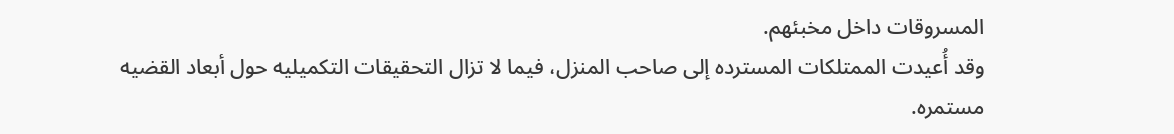المسروقات داخل مخبئهم.
وقد أُعیدت الممتلکات المسترده إلى صاحب المنزل، فیما لا تزال التحقیقات التکمیلیه حول أبعاد القضیه مستمره.